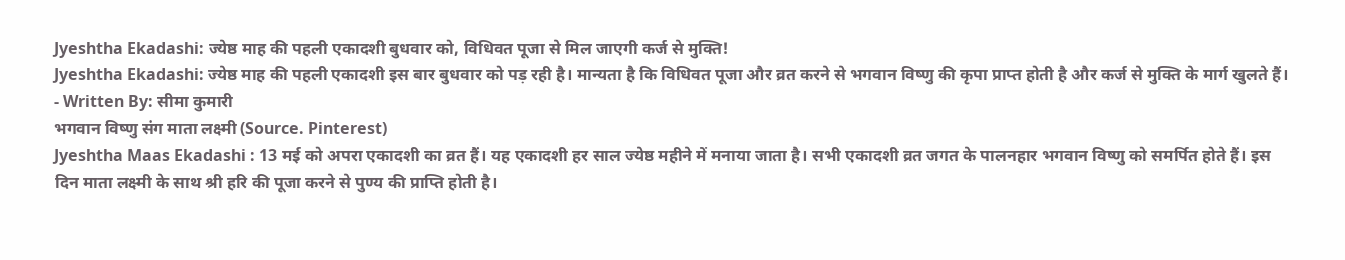Jyeshtha Ekadashi: ज्येष्ठ माह की पहली एकादशी बुधवार को, विधिवत पूजा से मिल जाएगी कर्ज से मुक्ति!
Jyeshtha Ekadashi: ज्येष्ठ माह की पहली एकादशी इस बार बुधवार को पड़ रही है। मान्यता है कि विधिवत पूजा और व्रत करने से भगवान विष्णु की कृपा प्राप्त होती है और कर्ज से मुक्ति के मार्ग खुलते हैं।
- Written By: सीमा कुमारी
भगवान विष्णु संग माता लक्ष्मी (Source. Pinterest)
Jyeshtha Maas Ekadashi : 13 मई को अपरा एकादशी का व्रत हैं। यह एकादशी हर साल ज्येष्ठ महीने में मनाया जाता है। सभी एकादशी व्रत जगत के पालनहार भगवान विष्णु को समर्पित होते हैं। इस दिन माता लक्ष्मी के साथ श्री हरि की पूजा करने से पुण्य की प्राप्ति होती है।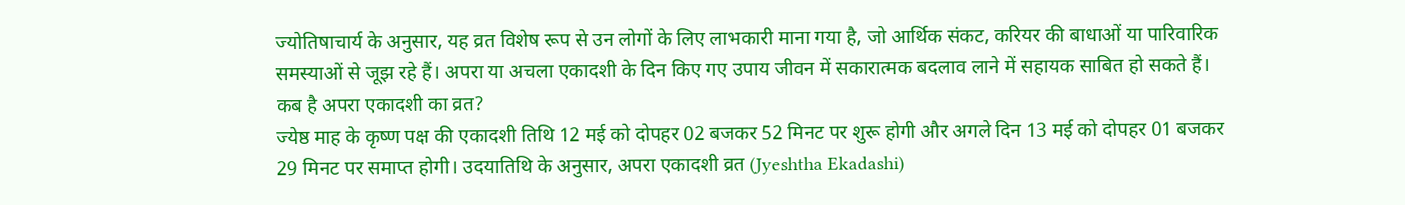ज्योतिषाचार्य के अनुसार, यह व्रत विशेष रूप से उन लोगों के लिए लाभकारी माना गया है, जो आर्थिक संकट, करियर की बाधाओं या पारिवारिक समस्याओं से जूझ रहे हैं। अपरा या अचला एकादशी के दिन किए गए उपाय जीवन में सकारात्मक बदलाव लाने में सहायक साबित हो सकते हैं।
कब है अपरा एकादशी का व्रत?
ज्येष्ठ माह के कृष्ण पक्ष की एकादशी तिथि 12 मई को दोपहर 02 बजकर 52 मिनट पर शुरू होगी और अगले दिन 13 मई को दोपहर 01 बजकर 29 मिनट पर समाप्त होगी। उदयातिथि के अनुसार, अपरा एकादशी व्रत (Jyeshtha Ekadashi)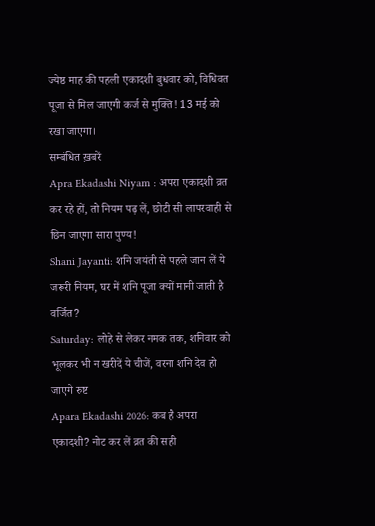ज्येष्ठ माह की पहली एकादशी बुधवार को, विधिवत पूजा से मिल जाएगी कर्ज से मुक्ति! 13 मई को रखा जाएगा।
सम्बंधित ख़बरें
Apra Ekadashi Niyam : अपरा एकादशी व्रत कर रहे हों, तो नियम पढ़ लें, छोटी सी लापरवाही से छिन जाएगा सारा पुण्य!
Shani Jayanti: शनि जयंती से पहले जान लें ये जरूरी नियम, घर में शनि पूजा क्यों मानी जाती है वर्जित?
Saturday: लोहे से लेकर नमक तक, शनिवार को भूलकर भी न खरीदें ये चीजें, वरना शनि देव हो जाएगे रुष्ट
Apara Ekadashi 2026: कब है अपरा एकादशी? नोट कर लें व्रत की सही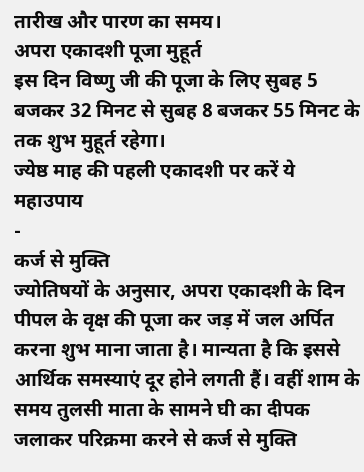तारीख और पारण का समय।
अपरा एकादशी पूजा मुहूर्त
इस दिन विष्णु जी की पूजा के लिए सुबह 5 बजकर 32 मिनट से सुबह 8 बजकर 55 मिनट के तक शुभ मुहूर्त रहेगा।
ज्येष्ठ माह की पहली एकादशी पर करें ये महाउपाय
-
कर्ज से मुक्ति
ज्योतिषयों के अनुसार, अपरा एकादशी के दिन पीपल के वृक्ष की पूजा कर जड़ में जल अर्पित करना शुभ माना जाता है। मान्यता है कि इससे आर्थिक समस्याएं दूर होने लगती हैं। वहीं शाम के समय तुलसी माता के सामने घी का दीपक जलाकर परिक्रमा करने से कर्ज से मुक्ति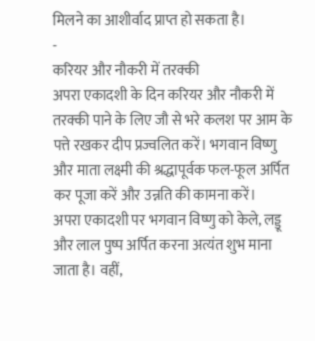मिलने का आशीर्वाद प्राप्त हो सकता है।
-
करियर और नौकरी में तरक्की
अपरा एकादशी के दिन करियर और नौकरी में तरक्की पाने के लिए जौ से भरे कलश पर आम के पत्ते रखकर दीप प्रज्वलित करें। भगवान विष्णु और माता लक्ष्मी की श्रद्धापूर्वक फल-फूल अर्पित कर पूजा करें और उन्नति की कामना करें।
अपरा एकादशी पर भगवान विष्णु को केले, लड्डू और लाल पुष्प अर्पित करना अत्यंत शुभ माना जाता है। वहीं,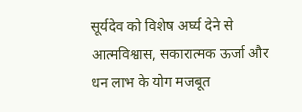सूर्यदेव को विशेष अर्घ्य देने से आत्मविश्वास, सकारात्मक ऊर्जा और धन लाभ के योग मजबूत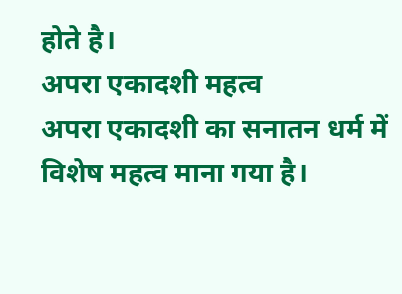होते है।
अपरा एकादशी महत्व
अपरा एकादशी का सनातन धर्म में विशेष महत्व माना गया है।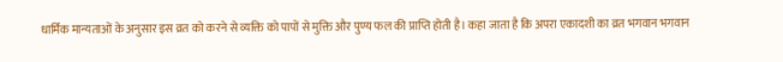धार्मिक मान्यताओं के अनुसार इस व्रत को करने से व्यक्ति को पापों से मुक्ति और पुण्य फल की प्राप्ति होती है। कहा जाता है कि अपरा एकादशी का व्रत भगवान भगवान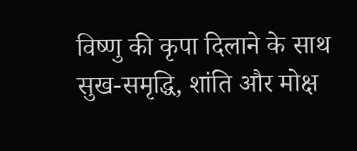विष्णु की कृपा दिलाने के साथ सुख-समृद्धि, शांति और मोक्ष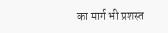का मार्ग भी प्रशस्त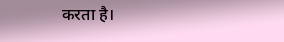करता है।